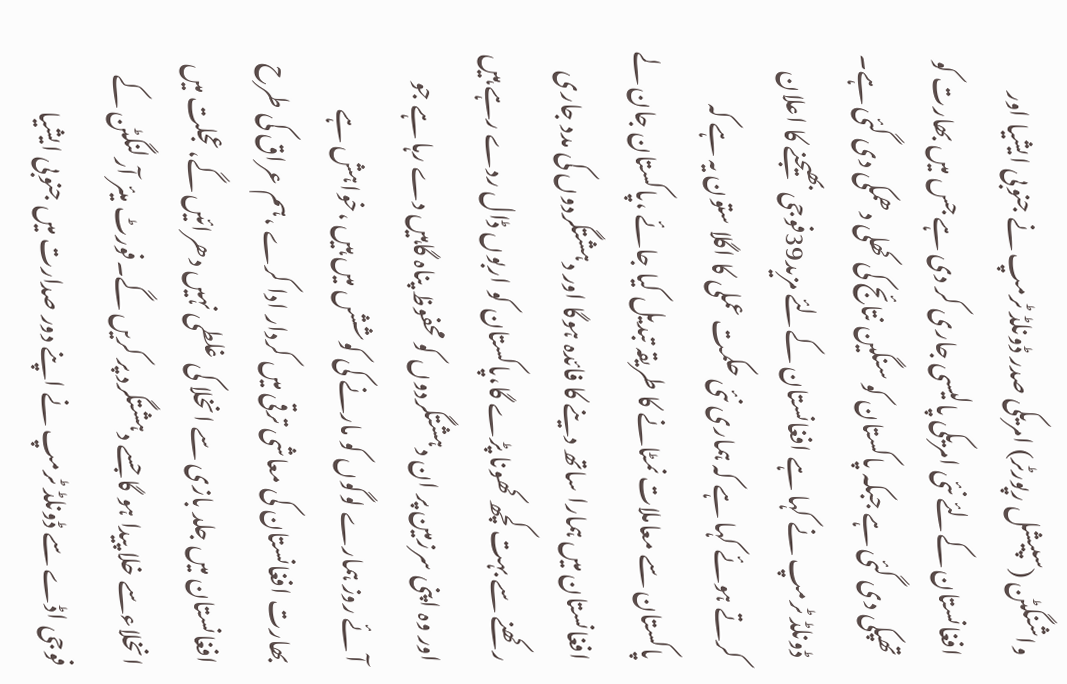واشنگٹن (سپیشل رپورٹر) امریکی صدر ڈونلڈ ٹرمپ نے جنوبی ایشیا اور افغانستان کےلئے نئی امریکی پالیسی جاری کر دی ہے جس میں بھارت کو تھپکی دی گئی ہے جبکہ پاکستان کو سنگین نتائج کی کھلی دھمکی دی گئی ہے۔ ڈونلڈ ٹرمپ نے کہا ہے افغانستان کےلئے مزید39فوجی بھیجنے کا اعلان کرتے ہوئے کہا ہے کہ ہماری نئی حکمت عملی کا اگلا ستون یہ ہے کہ پاکستان سے معاملات نمٹانے کا طریقہ تبدیل کیا جائے ،پاکستان جان لے افغانستان میں ہمارا ساتھ دینے کا فائدہ ہوگا اور دہشتگردوں کی مدد جاری رکھنے سے بہت کچھ کھونا پڑے گا،پاکستان کو اربوں ڈال ردے رہے ہیں اور وہ اپنی سرزمین پر ان دہشتگردوں کو محفوظ پناہ گاہیں دے رہا ہے جو آئے روز ہمارے لوگوں کو مارنے کی کوششں میں ہیں ،خواہش ہے بھارت افغانستان کی معاشی ترقی میں کردار ادا کرے ،ہم عراق کی طرح افغانستان میں جلد بازی سے انخلا کی غلطی نہیں دھرائیں گے،عجلت میں انخلاءسے خلا پیدا ہو گا جسے دہشتگرد پر کریں گے۔فورٹ میئر آرلنگٹن کے فوجی اڈے سے ڈونلڈ ٹرمپ نے اپنے دور صدارت میں جنوبی ایشیا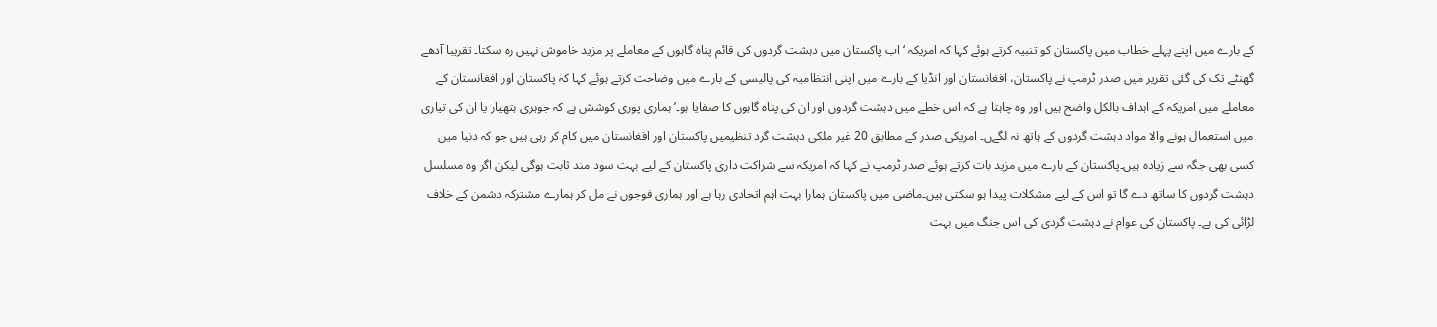کے بارے میں اپنے پہلے خطاب میں پاکستان کو تنبیہ کرتے ہوئے کہا کہ امریکہ ‘اب پاکستان میں دہشت گردوں کی قائم پناہ گاہوں کے معاملے پر مزید خاموش نہیں رہ سکتا۔ تقریبا آدھے گھنٹے تک کی گئی تقریر میں صدر ٹرمپ نے پاکستان، افغانستان اور انڈیا کے بارے میں اپنی انتظامیہ کی پالیسی کے بارے میں وضاحت کرتے ہوئے کہا کہ پاکستان اور افغانستان کے معاملے میں امریکہ کے اہداف بالکل واضح ہیں اور وہ چاہتا ہے کہ اس خطے میں دہشت گردوں اور ان کی پناہ گاہوں کا صفایا ہو۔’ہماری پوری کوشش ہے کہ جوہری ہتھیار یا ان کی تیاری میں استعمال ہونے والا مواد دہشت گردوں کے ہاتھ نہ لگےں۔ امریکی صدر کے مطابق 20 غیر ملکی دہشت گرد تنظیمیں پاکستان اور افغانستان میں کام کر رہی ہیں جو کہ دنیا میں کسی بھی جگہ سے زیادہ ہیں۔پاکستان کے بارے میں مزید بات کرتے ہوئے صدر ٹرمپ نے کہا کہ امریکہ سے شراکت داری پاکستان کے لیے بہت سود مند ثابت ہوگی لیکن اگر وہ مسلسل دہشت گردوں کا ساتھ دے گا تو اس کے لیے مشکلات پیدا ہو سکتی ہیں۔ماضی میں پاکستان ہمارا بہت اہم اتحادی رہا ہے اور ہماری فوجوں نے مل کر ہمارے مشترکہ دشمن کے خلاف لڑائی کی ہے۔ پاکستان کی عوام نے دہشت گردی کی اس جنگ میں بہت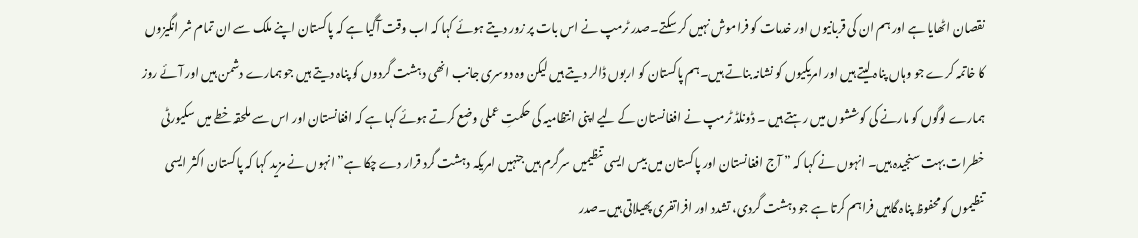نقصان اٹھایا ہے اور ہم ان کی قربانیوں اور خدمات کو فراموش نہیں کر سکتے۔صدر ٹرمپ نے اس بات پر زور دیتے ہوئے کہا کہ اب وقت آگیا ہے کہ پاکستان اپنے ملک سے ان تمام شر انگیزوں کا خاتمہ کرے جو وہاں پناہ لیتے ہیں اور امریکیوں کو نشانہ بناتے ہیں۔ہم پاکستان کو اربوں ڈالر دیتے ہیں لیکن وہ دوسری جانب انھی دہشت گردوں کو پناہ دیتے ہیں جو ہمارے دشمن ہیں اور آئے روز ہمارے لوگوں کو مارنے کی کوششوں میں رہتے ہیں ۔ ڈونلڈ ٹرمپ نے افغانستان کے لیے اپنی انتظامیہ کی حکمتِ عملی وضع کرتے ہوئے کہا ہے کہ افغانستان اور اس سے ملحقہ خطے میں سکیورٹی خطرات بہت سنجیدہ ہیں۔ انہوں نے کہا کہ ” آج افغانستان اور پاکستان میں بیس ایسی تنظیمیں سرگرم ہیں جنہیں امریکہ دہشت گرد قرار دے چکا ہے” انہوں نے مزید کہا کہ پاکستان اکثر ایسی تنظیموں کو محفوظ پناہ گاہیں فراہم کرتا ہے جو دہشت گردی، تشدد اور افراتفری پھیلاتی ہیں۔صدر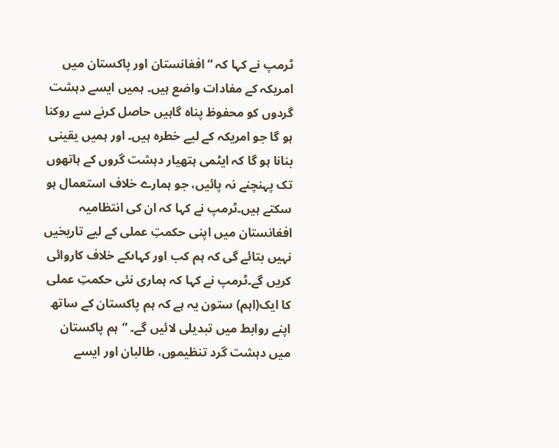ٹرمپ نے کہا کہ “افغانستان اور پاکستان میں امریکہ کے مفادات واضع ہیں۔ ہمیں ایسے دہشت گردوں کو محفوظ پناہ گاہیں حاصل کرنے سے روکنا ہو گا جو امریکہ کے لیے خطرہ ہیں۔ اور ہمیں یقینی بنانا ہو گا کہ ایٹمی ہتھیار دہشت گروں کے ہاتھوں تک پہنچنے نہ پائیں، جو ہمارے خلاف استعمال ہو سکتے ہیں۔ٹرمپ نے کہا کہ ان کی انتظامیہ افغانستان میں اپنی حکمتِ عملی کے لیے تاریخیں نہیں بتائے گی کہ ہم کب اور کہاںکے خلاف کاروائی کریں گے۔ٹرمپ نے کہا کہ ہماری نئی حکمتِ عملی کا ایک(اہم) ستون یہ ہے کہ ہم پاکستان کے ساتھ اپنے روابط میں تبدیلی لائیں گے۔ “ہم پاکستان میں دہشت گرد تنظیموں، طالبان اور ایسے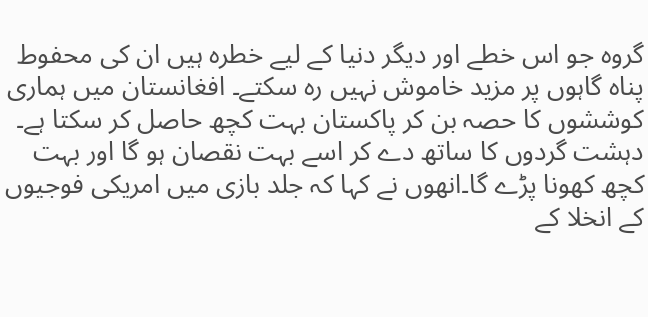گروہ جو اس خطے اور دیگر دنیا کے لیے خطرہ ہیں ان کی محفوط پناہ گاہوں پر مزید خاموش نہیں رہ سکتے۔ افغانستان میں ہماری کوششوں کا حصہ بن کر پاکستان بہت کچھ حاصل کر سکتا ہے۔ دہشت گردوں کا ساتھ دے کر اسے بہت نقصان ہو گا اور بہت کچھ کھونا پڑے گا۔انھوں نے کہا کہ جلد بازی میں امریکی فوجیوں کے انخلا کے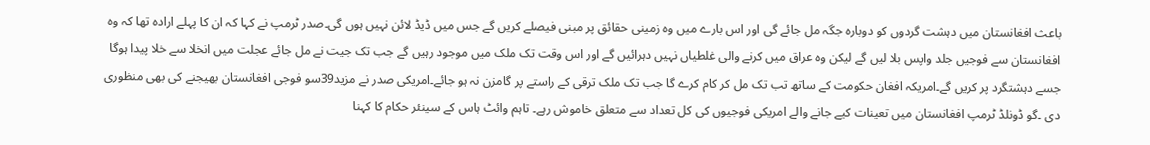باعث افغانستان میں دہشت گردوں کو دوبارہ جگہ مل جائے گی اور اس بارے میں وہ زمینی حقائق پر مبنی فیصلے کریں گے جس میں ڈیڈ لائن نہیں ہوں گی۔صدر ٹرمپ نے کہا کہ ان کا پہلے ارادہ تھا کہ وہ افغانستان سے فوجیں جلد واپس بلا لیں گے لیکن وہ عراق میں کرنے والی غلطیاں نہیں دہرائیں گے اور اس وقت تک ملک میں موجود رہیں گے جب تک جیت نے مل جائے عجلت میں انخلا سے خلا پیدا ہوگا جسے دہشتگرد پر کریں گے۔امریکہ افغان حکومت کے ساتھ تب تک مل کر کام کرے گا جب تک ملک ترقی کے راستے پر گامزن نہ ہو جائے۔امریکی صدر نے مزید39سو فوجی افغانستان بھیجنے کی بھی منظوری دی ۔گو ڈونلڈ ٹرمپ افغانستان میں تعینات کیے جانے والے امریکی فوجیوں کی کل تعداد سے متعلق خاموش رہے۔ تاہم وائٹ ہاس کے سینئر حکام کا کہنا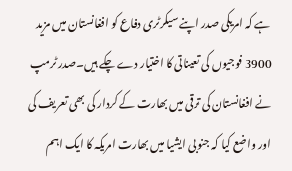ہے کہ امریکی صدر اپنے سیکرٹری دفاع کو افغانستان میں مزید 3900 فوجیوں کی تعیناتی کا اختیار دے چکے ہیں۔صدر ٹرمپ نے افغانستان کی ترقی میں بھارت کے کردار کی بھی تعریف کی اور واضع کیا کہ جنوبی ایشیا میں بھارت امریکہ کا ایک اہم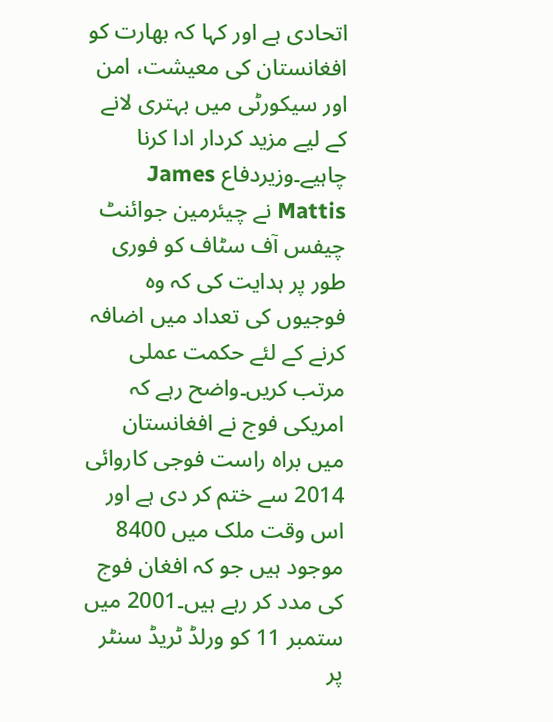اتحادی ہے اور کہا کہ بھارت کو افغانستان کی معیشت، امن اور سیکورٹی میں بہتری لانے کے لیے مزید کردار ادا کرنا چاہیے۔وزیردفاع James Mattis نے چیئرمین جوائنٹ چیفس آف سٹاف کو فوری طور پر ہدایت کی کہ وہ فوجیوں کی تعداد میں اضافہ کرنے کے لئے حکمت عملی مرتب کریں۔واضح رہے کہ امریکی فوج نے افغانستان میں براہ راست فوجی کاروائی 2014 سے ختم کر دی ہے اور اس وقت ملک میں 8400 موجود ہیں جو کہ افغان فوج کی مدد کر رہے ہیں۔2001 میں ستمبر 11 کو ورلڈ ٹریڈ سنٹر پر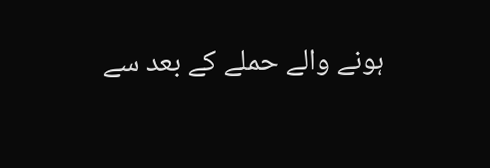ہونے والے حملے کے بعد سے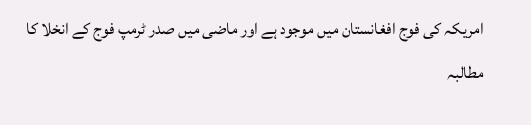امریکہ کی فوج افغانستان میں موجود ہے اور ماضی میں صدر ٹرمپ فوج کے انخلا کا مطالبہ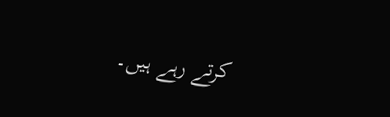کرتے رہے ہیں۔